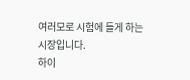여러모로 시험에 들게 하는 시장입니다.
하이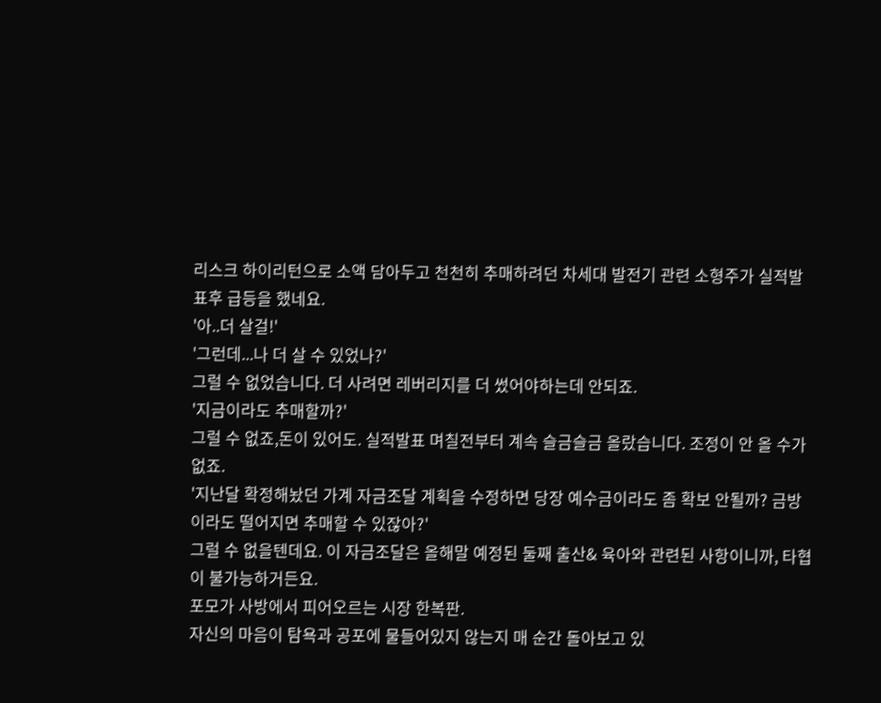리스크 하이리턴으로 소액 담아두고 천천히 추매하려던 차세대 발전기 관련 소형주가 실적발표후 급등을 했네요.
'아..더 살걸!'
'그런데...나 더 살 수 있었나?'
그럴 수 없었습니다. 더 사려면 레버리지를 더 썼어야하는데 안되죠.
'지금이라도 추매할까?'
그럴 수 없죠,돈이 있어도. 실적발표 며칠전부터 계속 슬금슬금 올랐습니다. 조정이 안 올 수가 없죠.
'지난달 확정해놨던 가계 자금조달 계획을 수정하면 당장 예수금이라도 좀 확보 안될까? 금방이라도 떨어지면 추매할 수 있잖아?'
그럴 수 없을텐데요. 이 자금조달은 올해말 예정된 둘째 출산& 육아와 관련된 사항이니까, 타협이 불가능하거든요.
포모가 사방에서 피어오르는 시장 한복판.
자신의 마음이 탐욕과 공포에 물들어있지 않는지 매 순간 돌아보고 있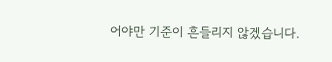어야만 기준이 흔들리지 않겠습니다.